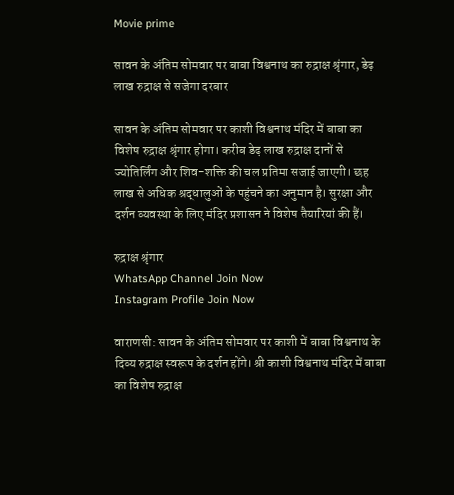Movie prime

सावन के अंतिम सोमवार पर बाबा विश्वनाथ का रुद्राक्ष श्रृंगार, डेढ़ लाख रुद्राक्ष से सजेगा दरबार

सावन के अंतिम सोमवार पर काशी विश्वनाथ मंदिर में बाबा का विशेष रुद्राक्ष श्रृंगार होगा। करीब डेढ़ लाख रुद्राक्ष दानों से ज्योतिर्लिंग और शिव-शक्ति की चल प्रतिमा सजाई जाएगी। छह लाख से अधिक श्रद्धालुओं के पहुंचने का अनुमान है। सुरक्षा और दर्शन व्यवस्था के लिए मंदिर प्रशासन ने विशेष तैयारियां की हैं।

रुद्राक्ष श्रृंगार
WhatsApp Channel Join Now
Instagram Profile Join Now

वाराणसी: सावन के अंतिम सोमवार पर काशी में बाबा विश्वनाथ के दिव्य रुद्राक्ष स्वरूप के दर्शन होंगे। श्री काशी विश्वनाथ मंदिर में बाबा का विशेष रुद्राक्ष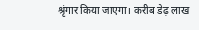श्रृंगार किया जाएगा। करीब डेढ़ लाख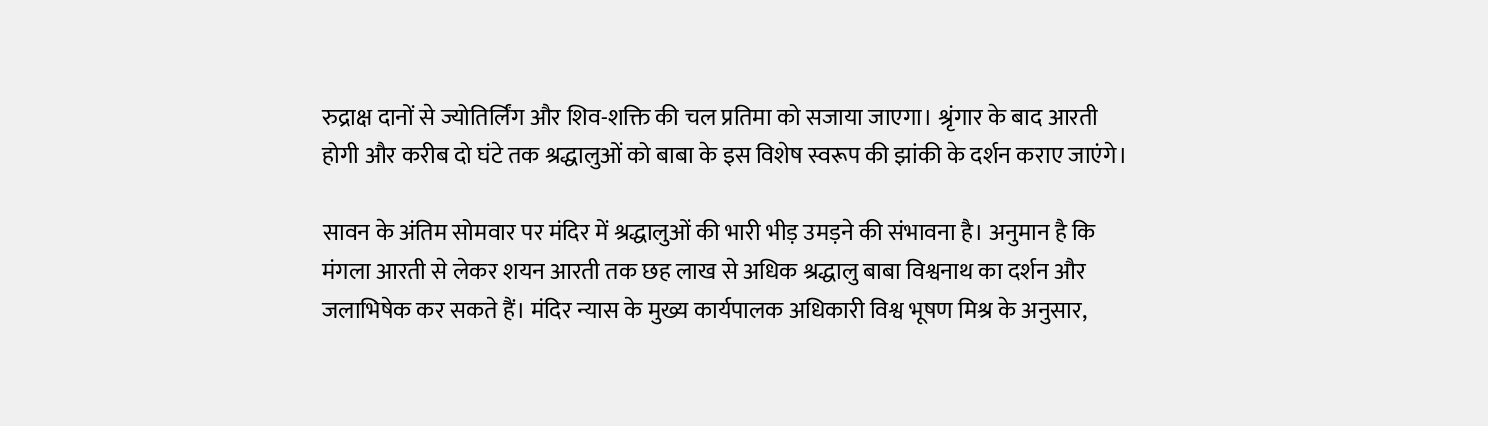रुद्राक्ष दानों से ज्योतिर्लिंग और शिव-शक्ति की चल प्रतिमा को सजाया जाएगा। श्रृंगार के बाद आरती होगी और करीब दो घंटे तक श्रद्धालुओं को बाबा के इस विशेष स्वरूप की झांकी के दर्शन कराए जाएंगे।

सावन के अंतिम सोमवार पर मंदिर में श्रद्धालुओं की भारी भीड़ उमड़ने की संभावना है। अनुमान है कि मंगला आरती से लेकर शयन आरती तक छह लाख से अधिक श्रद्धालु बाबा विश्वनाथ का दर्शन और जलाभिषेक कर सकते हैं। मंदिर न्यास के मुख्य कार्यपालक अधिकारी विश्व भूषण मिश्र के अनुसार,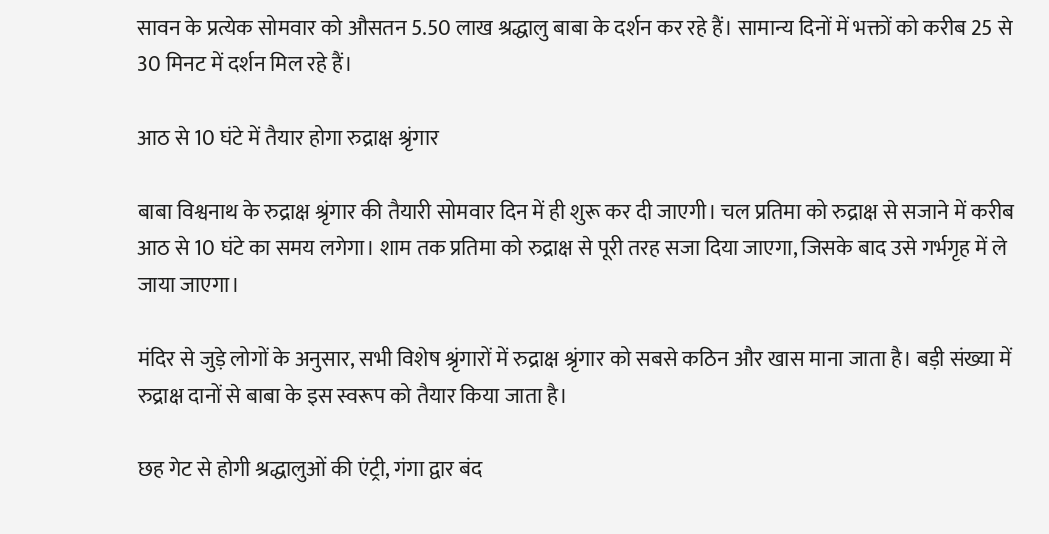सावन के प्रत्येक सोमवार को औसतन 5.50 लाख श्रद्धालु बाबा के दर्शन कर रहे हैं। सामान्य दिनों में भक्तों को करीब 25 से 30 मिनट में दर्शन मिल रहे हैं।

आठ से 10 घंटे में तैयार होगा रुद्राक्ष श्रृंगार

बाबा विश्वनाथ के रुद्राक्ष श्रृंगार की तैयारी सोमवार दिन में ही शुरू कर दी जाएगी। चल प्रतिमा को रुद्राक्ष से सजाने में करीब आठ से 10 घंटे का समय लगेगा। शाम तक प्रतिमा को रुद्राक्ष से पूरी तरह सजा दिया जाएगा, जिसके बाद उसे गर्भगृह में ले जाया जाएगा।

मंदिर से जुड़े लोगों के अनुसार, सभी विशेष श्रृंगारों में रुद्राक्ष श्रृंगार को सबसे कठिन और खास माना जाता है। बड़ी संख्या में रुद्राक्ष दानों से बाबा के इस स्वरूप को तैयार किया जाता है।

छह गेट से होगी श्रद्धालुओं की एंट्री, गंगा द्वार बंद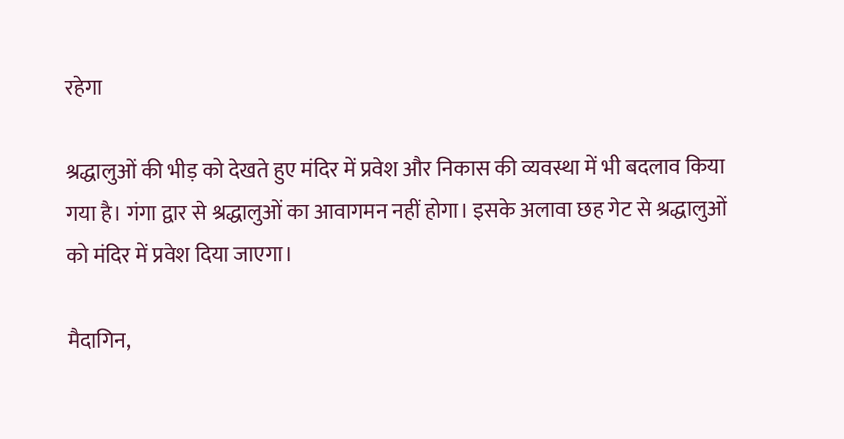रहेगा

श्रद्धालुओं की भीड़ को देखते हुए मंदिर में प्रवेश और निकास की व्यवस्था में भी बदलाव किया गया है। गंगा द्वार से श्रद्धालुओं का आवागमन नहीं होगा। इसके अलावा छह गेट से श्रद्धालुओं को मंदिर में प्रवेश दिया जाएगा।

मैदागिन,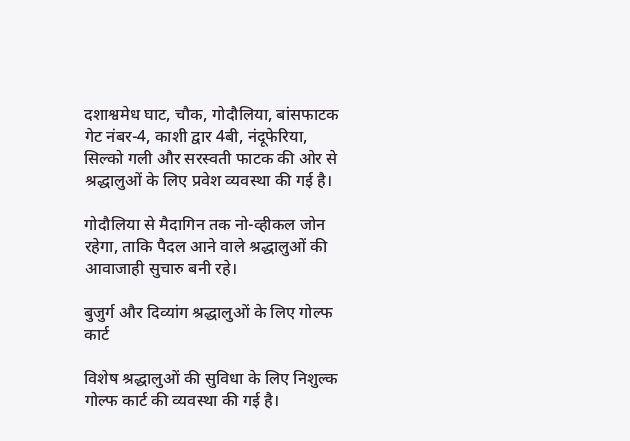दशाश्वमेध घाट, चौक, गोदौलिया, बांसफाटक गेट नंबर-4, काशी द्वार 4बी, नंदूफेरिया, सिल्को गली और सरस्वती फाटक की ओर से श्रद्धालुओं के लिए प्रवेश व्यवस्था की गई है।

गोदौलिया से मैदागिन तक नो-व्हीकल जोन रहेगा, ताकि पैदल आने वाले श्रद्धालुओं की आवाजाही सुचारु बनी रहे।

बुजुर्ग और दिव्यांग श्रद्धालुओं के लिए गोल्फ कार्ट

विशेष श्रद्धालुओं की सुविधा के लिए निशुल्क गोल्फ कार्ट की व्यवस्था की गई है।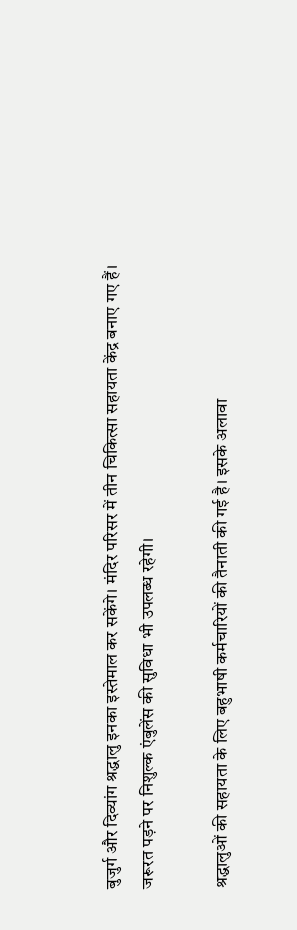बुजुर्ग और दिव्यांग श्रद्धालु इनका इस्तेमाल कर सकेंगे। मंदिर परिसर में तीन चिकित्सा सहायता केंद्र बनाए गए हैं। जरूरत पड़ने पर निशुल्क एंबुलेंस की सुविधा भी उपलब्ध रहेगी।

श्रद्धालुओं की सहायता के लिए बहुभाषी कर्मचारियों की तैनाती की गई है। इसके अलावा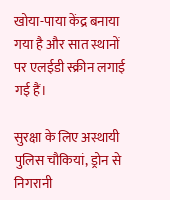खोया-पाया केंद्र बनाया गया है और सात स्थानों पर एलईडी स्क्रीन लगाई गई हैं।

सुरक्षा के लिए अस्थायी पुलिस चौकियां, ड्रोन से निगरानी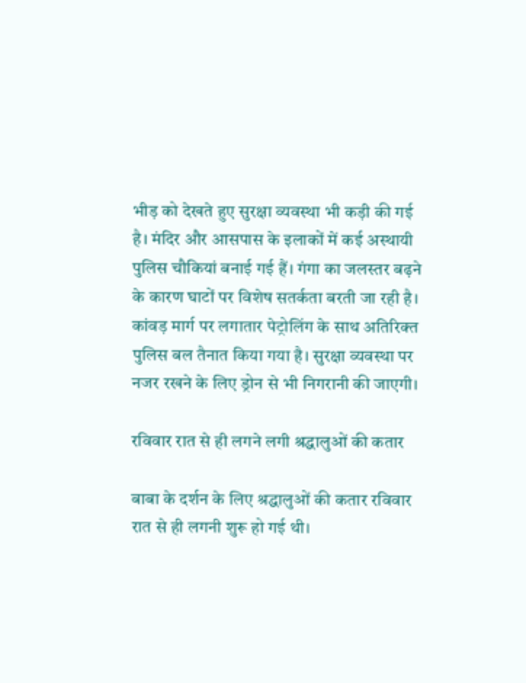भीड़ को देखते हुए सुरक्षा व्यवस्था भी कड़ी की गई है। मंदिर और आसपास के इलाकों में कई अस्थायी पुलिस चौकियां बनाई गई हैं। गंगा का जलस्तर बढ़ने के कारण घाटों पर विशेष सतर्कता बरती जा रही है। कांवड़ मार्ग पर लगातार पेट्रोलिंग के साथ अतिरिक्त पुलिस बल तैनात किया गया है। सुरक्षा व्यवस्था पर नजर रखने के लिए ड्रोन से भी निगरानी की जाएगी।

रविवार रात से ही लगने लगी श्रद्धालुओं की कतार

बाबा के दर्शन के लिए श्रद्धालुओं की कतार रविवार रात से ही लगनी शुरू हो गई थी।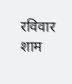रविवार शाम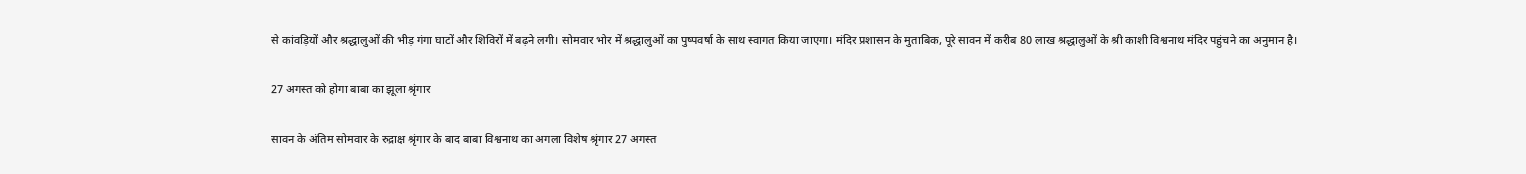से कांवड़ियों और श्रद्धालुओं की भीड़ गंगा घाटों और शिविरों में बढ़ने लगी। सोमवार भोर में श्रद्धालुओं का पुष्पवर्षा के साथ स्वागत किया जाएगा। मंदिर प्रशासन के मुताबिक, पूरे सावन में करीब 80 लाख श्रद्धालुओं के श्री काशी विश्वनाथ मंदिर पहुंचने का अनुमान है।

27 अगस्त को होगा बाबा का झूला श्रृंगार

सावन के अंतिम सोमवार के रुद्राक्ष श्रृंगार के बाद बाबा विश्वनाथ का अगला विशेष श्रृंगार 27 अगस्त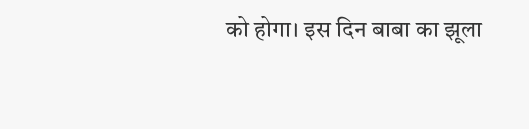को होगा। इस दिन बाबा का झूला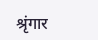श्रृंगार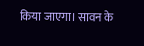किया जाएगा। सावन के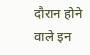दौरान होने वाले इन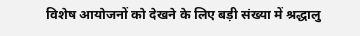विशेष आयोजनों को देखने के लिए बड़ी संख्या में श्रद्धालु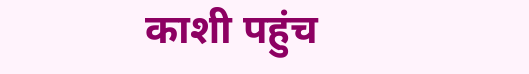काशी पहुंच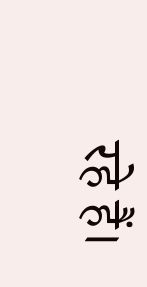रहे हैं।